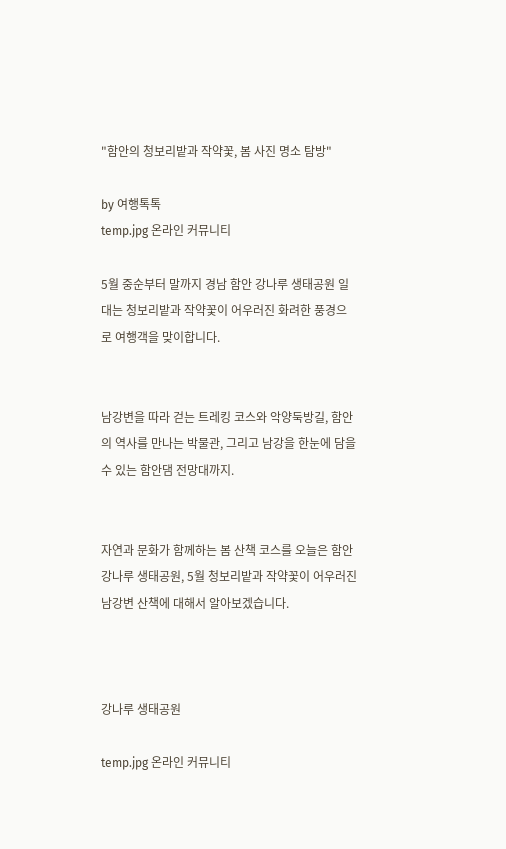"함안의 청보리밭과 작약꽃, 봄 사진 명소 탐방"

by 여행톡톡
temp.jpg 온라인 커뮤니티

5월 중순부터 말까지 경남 함안 강나루 생태공원 일대는 청보리밭과 작약꽃이 어우러진 화려한 풍경으로 여행객을 맞이합니다.


남강변을 따라 걷는 트레킹 코스와 악양둑방길, 함안의 역사를 만나는 박물관, 그리고 남강을 한눈에 담을 수 있는 함안댐 전망대까지.


자연과 문화가 함께하는 봄 산책 코스를 오늘은 함안 강나루 생태공원, 5월 청보리밭과 작약꽃이 어우러진 남강변 산책에 대해서 알아보겠습니다.



강나루 생태공원

temp.jpg 온라인 커뮤니티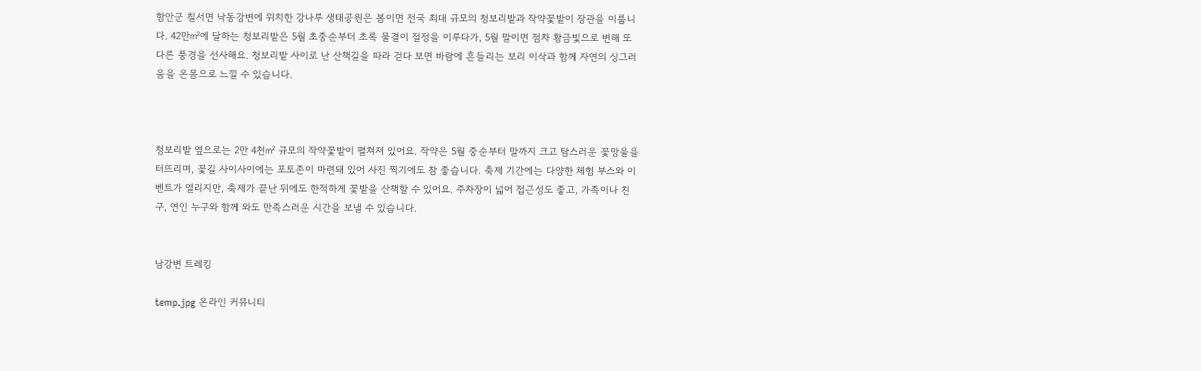함안군 칠서면 낙동강변에 위치한 강나루 생태공원은 봄이면 전국 최대 규모의 청보리밭과 작약꽃밭이 장관을 이룹니다. 42만㎡에 달하는 청보리밭은 5월 초중순부터 초록 물결이 절정을 이루다가, 5월 말이면 점차 황금빛으로 변해 또 다른 풍경을 선사해요. 청보리밭 사이로 난 산책길을 따라 걷다 보면 바람에 흔들리는 보리 이삭과 함께 자연의 싱그러움을 온몸으로 느낄 수 있습니다.



청보리밭 옆으로는 2만 4천㎡ 규모의 작약꽃밭이 펼쳐져 있어요. 작약은 5월 중순부터 말까지 크고 탐스러운 꽃망울을 터뜨리며, 꽃길 사이사이에는 포토존이 마련돼 있어 사진 찍기에도 참 좋습니다. 축제 기간에는 다양한 체험 부스와 이벤트가 열리지만, 축제가 끝난 뒤에도 한적하게 꽃밭을 산책할 수 있어요. 주차장이 넓어 접근성도 좋고, 가족이나 친구, 연인 누구와 함께 와도 만족스러운 시간을 보낼 수 있습니다.


남강변 트레킹

temp.jpg 온라인 커뮤니티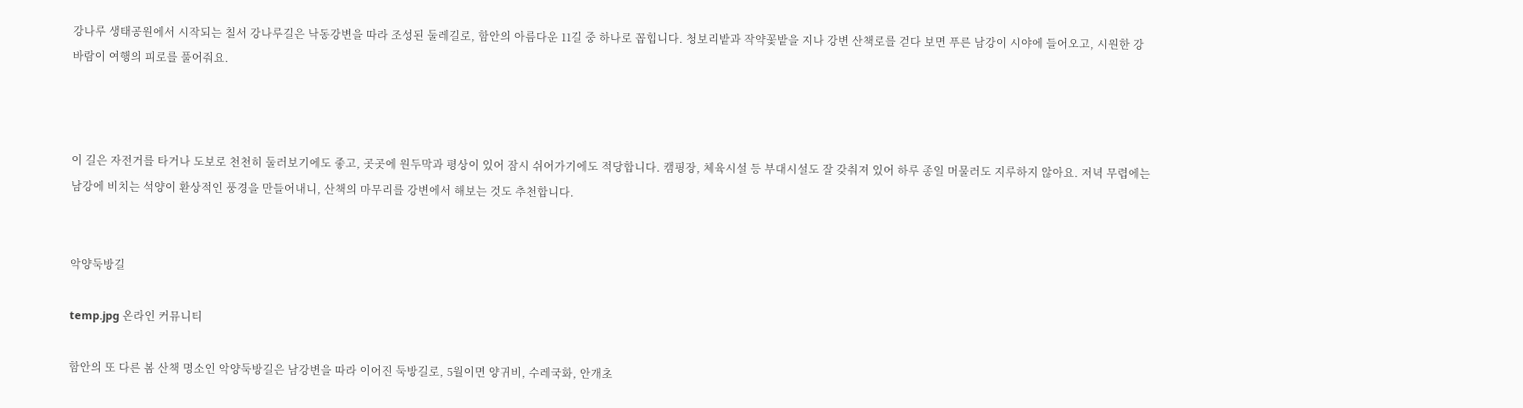강나루 생태공원에서 시작되는 칠서 강나루길은 낙동강변을 따라 조성된 둘레길로, 함안의 아름다운 11길 중 하나로 꼽힙니다. 청보리밭과 작약꽃밭을 지나 강변 산책로를 걷다 보면 푸른 남강이 시야에 들어오고, 시원한 강바람이 여행의 피로를 풀어줘요.



이 길은 자전거를 타거나 도보로 천천히 둘러보기에도 좋고, 곳곳에 원두막과 평상이 있어 잠시 쉬어가기에도 적당합니다. 캠핑장, 체육시설 등 부대시설도 잘 갖춰져 있어 하루 종일 머물러도 지루하지 않아요. 저녁 무렵에는 남강에 비치는 석양이 환상적인 풍경을 만들어내니, 산책의 마무리를 강변에서 해보는 것도 추천합니다.


악양둑방길

temp.jpg 온라인 커뮤니티

함안의 또 다른 봄 산책 명소인 악양둑방길은 남강변을 따라 이어진 둑방길로, 5월이면 양귀비, 수레국화, 안개초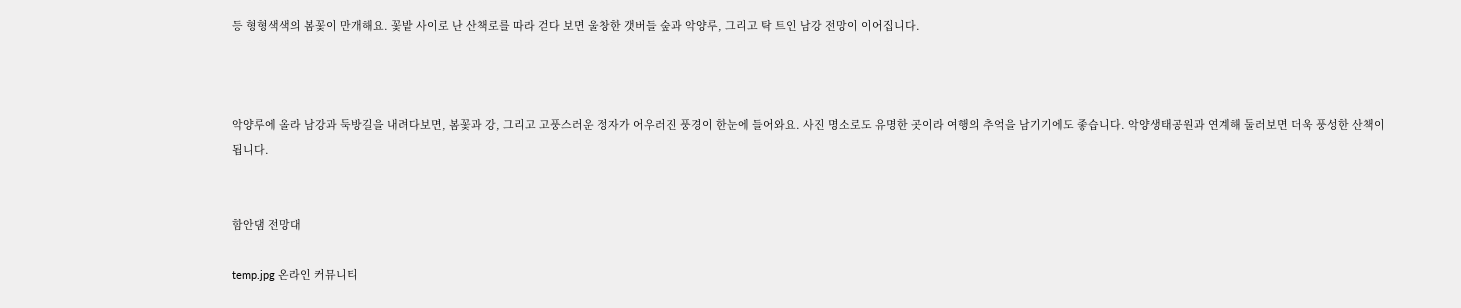등 형형색색의 봄꽃이 만개해요. 꽃밭 사이로 난 산책로를 따라 걷다 보면 울창한 갯버들 숲과 악양루, 그리고 탁 트인 남강 전망이 이어집니다.



악양루에 올라 남강과 둑방길을 내려다보면, 봄꽃과 강, 그리고 고풍스러운 정자가 어우러진 풍경이 한눈에 들어와요. 사진 명소로도 유명한 곳이라 여행의 추억을 남기기에도 좋습니다. 악양생태공원과 연계해 둘러보면 더욱 풍성한 산책이 됩니다.


함안댐 전망대

temp.jpg 온라인 커뮤니티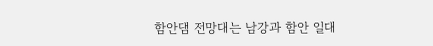함안댐 전망대는 남강과 함안 일대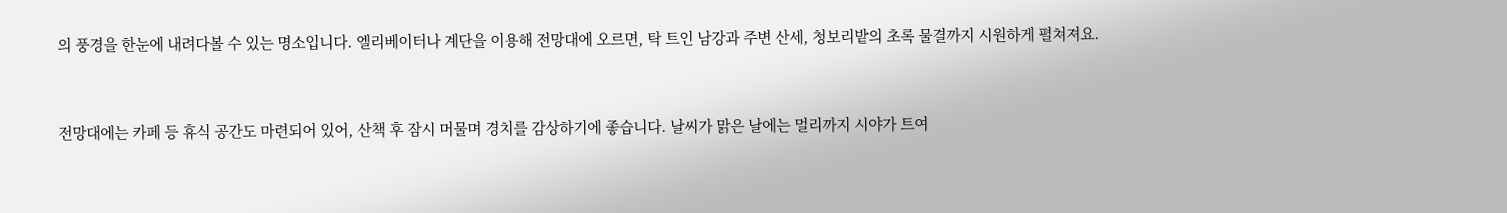의 풍경을 한눈에 내려다볼 수 있는 명소입니다. 엘리베이터나 계단을 이용해 전망대에 오르면, 탁 트인 남강과 주변 산세, 청보리밭의 초록 물결까지 시원하게 펼쳐져요.



전망대에는 카페 등 휴식 공간도 마련되어 있어, 산책 후 잠시 머물며 경치를 감상하기에 좋습니다. 날씨가 맑은 날에는 멀리까지 시야가 트여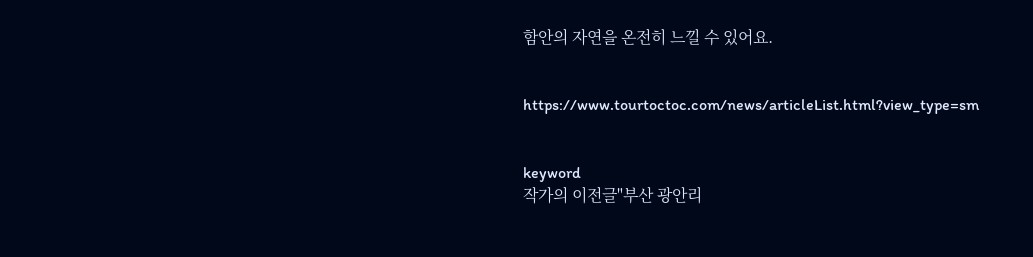함안의 자연을 온전히 느낄 수 있어요.


https://www.tourtoctoc.com/news/articleList.html?view_type=sm


keyword
작가의 이전글"부산 광안리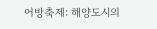어방축제: 해양도시의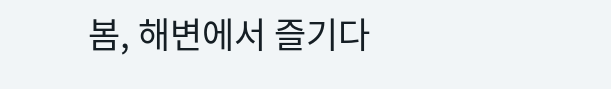봄, 해변에서 즐기다